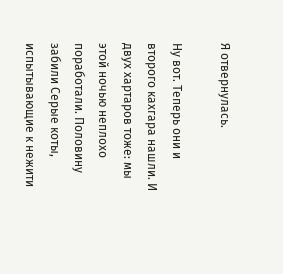Я отвернулась.

Ну вот. Теперь они и второго кахгара нашли. И двух хартаров тоже: мы этой ночью неплохо поработали. Половину забили Серые коты, испытывающие к нежити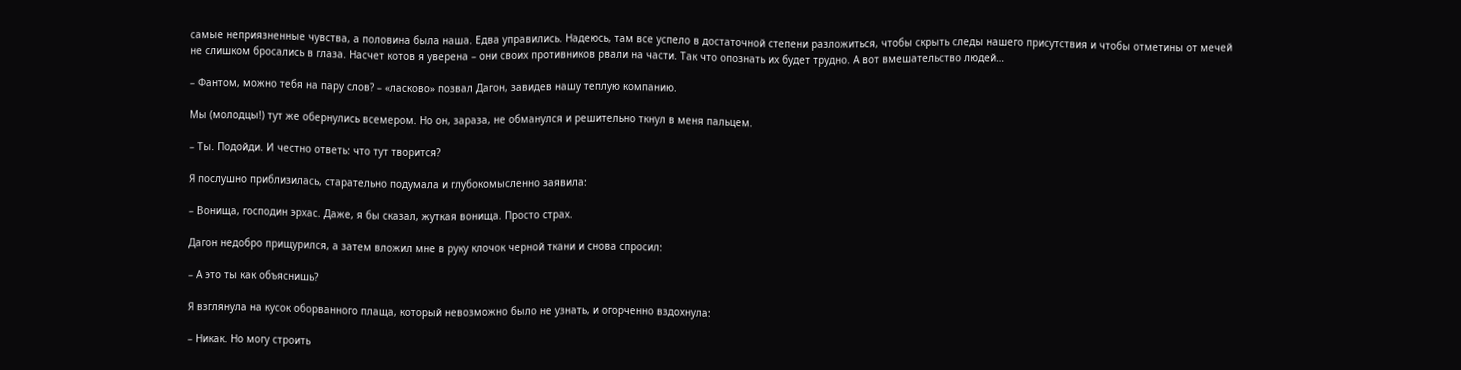самые неприязненные чувства, а половина была наша. Едва управились. Надеюсь, там все успело в достаточной степени разложиться, чтобы скрыть следы нашего присутствия и чтобы отметины от мечей не слишком бросались в глаза. Насчет котов я уверена – они своих противников рвали на части. Так что опознать их будет трудно. А вот вмешательство людей…

– Фантом, можно тебя на пару слов? – «ласково» позвал Дагон, завидев нашу теплую компанию.

Мы (молодцы!) тут же обернулись всемером. Но он, зараза, не обманулся и решительно ткнул в меня пальцем.

– Ты. Подойди. И честно ответь: что тут творится?

Я послушно приблизилась, старательно подумала и глубокомысленно заявила:

– Вонища, господин эрхас. Даже, я бы сказал, жуткая вонища. Просто страх.

Дагон недобро прищурился, а затем вложил мне в руку клочок черной ткани и снова спросил:

– А это ты как объяснишь?

Я взглянула на кусок оборванного плаща, который невозможно было не узнать, и огорченно вздохнула:

– Никак. Но могу строить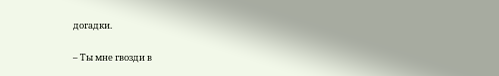догадки.

– Ты мне гвозди в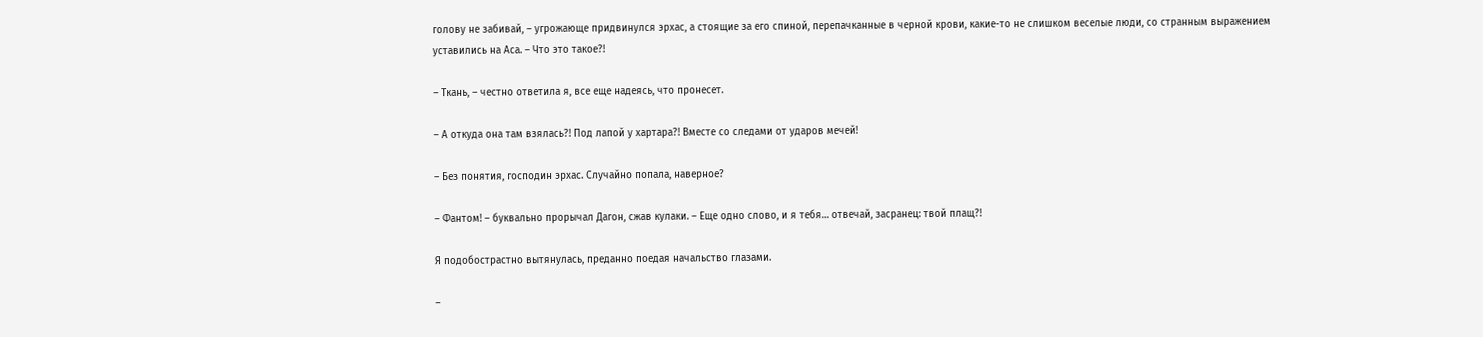голову не забивай, – угрожающе придвинулся эрхас, а стоящие за его спиной, перепачканные в черной крови, какие-то не слишком веселые люди, со странным выражением уставились на Аса. – Что это такое?!

– Ткань, – честно ответила я, все еще надеясь, что пронесет.

– А откуда она там взялась?! Под лапой у хартара?! Вместе со следами от ударов мечей!

– Без понятия, господин эрхас. Случайно попала, наверное?

– Фантом! – буквально прорычал Дагон, сжав кулаки. – Еще одно слово, и я тебя… отвечай, засранец: твой плащ?!

Я подобострастно вытянулась, преданно поедая начальство глазами.

–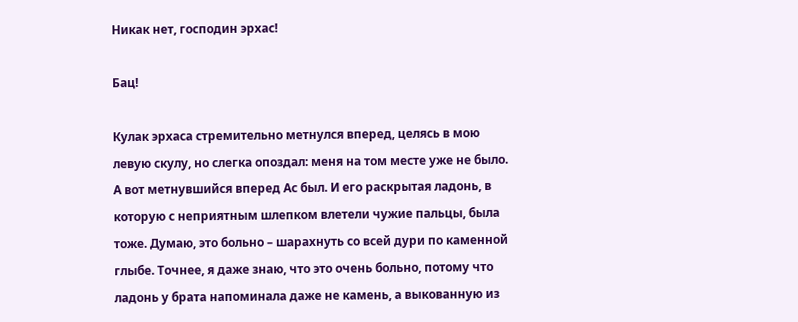Никак нет, господин эрхас!

Бац!

Кулак эрхаса стремительно метнулся вперед, целясь в мою левую скулу, но слегка опоздал: меня на том месте уже не было. А вот метнувшийся вперед Ас был. И его раскрытая ладонь, в которую с неприятным шлепком влетели чужие пальцы, была тоже. Думаю, это больно – шарахнуть со всей дури по каменной глыбе. Точнее, я даже знаю, что это очень больно, потому что ладонь у брата напоминала даже не камень, а выкованную из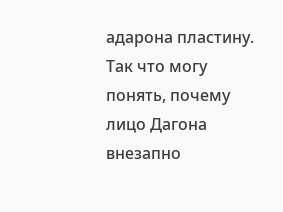адарона пластину. Так что могу понять, почему лицо Дагона внезапно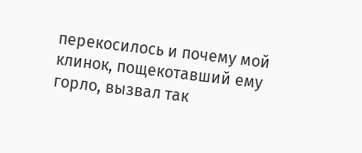перекосилось и почему мой клинок, пощекотавший ему горло, вызвал так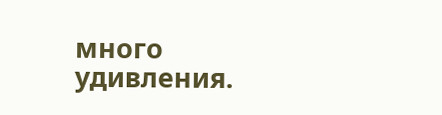много удивления.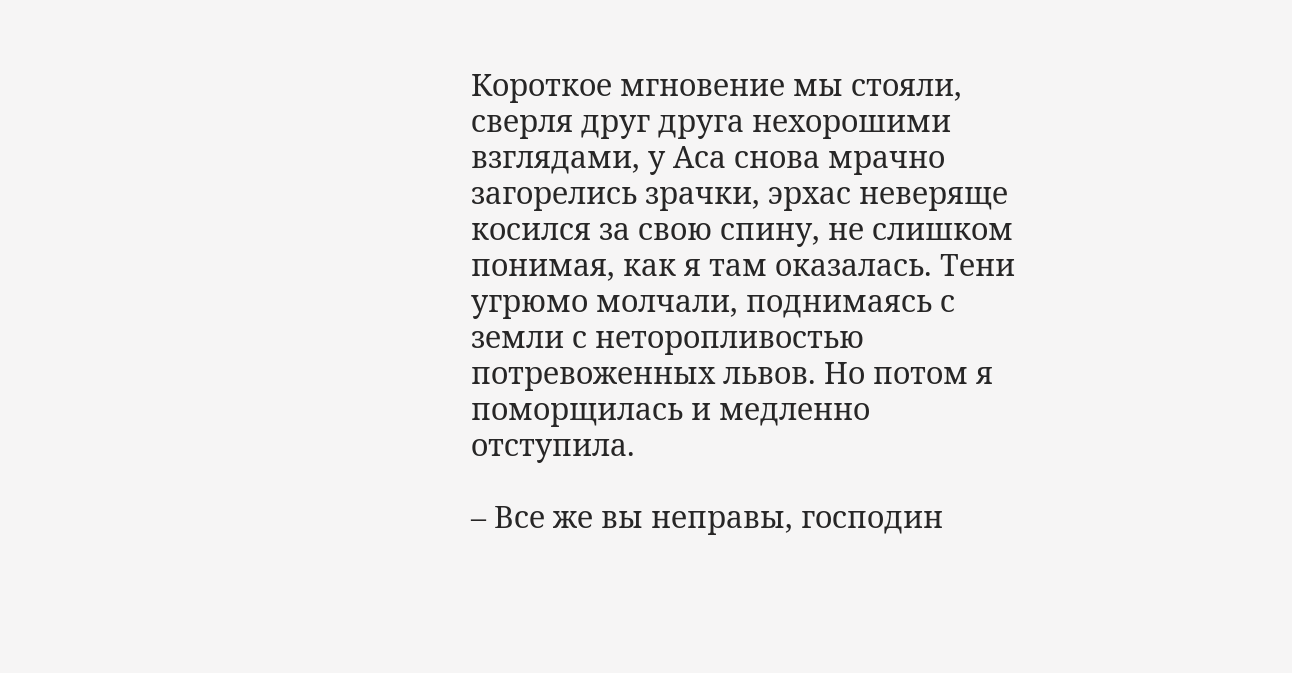Короткое мгновение мы стояли, сверля друг друга нехорошими взглядами, у Аса снова мрачно загорелись зрачки, эрхас неверяще косился за свою спину, не слишком понимая, как я там оказалась. Тени угрюмо молчали, поднимаясь с земли с неторопливостью потревоженных львов. Но потом я поморщилась и медленно отступила.

– Все же вы неправы, господин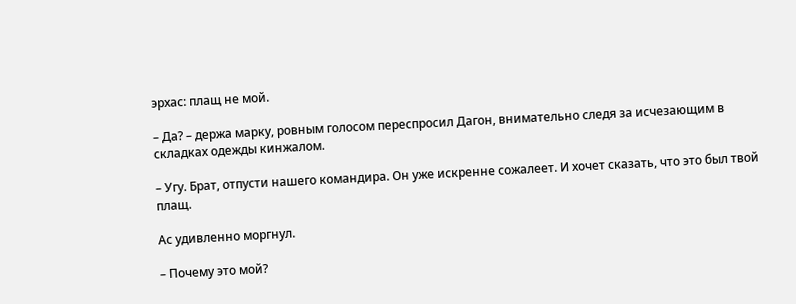эрхас: плащ не мой.

– Да? – держа марку, ровным голосом переспросил Дагон, внимательно следя за исчезающим в складках одежды кинжалом.

– Угу. Брат, отпусти нашего командира. Он уже искренне сожалеет. И хочет сказать, что это был твой плащ.

Ас удивленно моргнул.

– Почему это мой?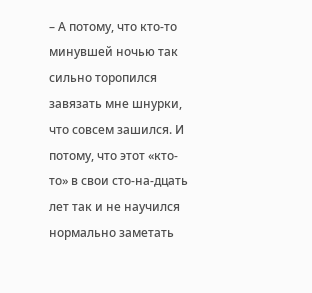– А потому, что кто-то минувшей ночью так сильно торопился завязать мне шнурки, что совсем зашился. И потому, что этот «кто-то» в свои сто-на-дцать лет так и не научился нормально заметать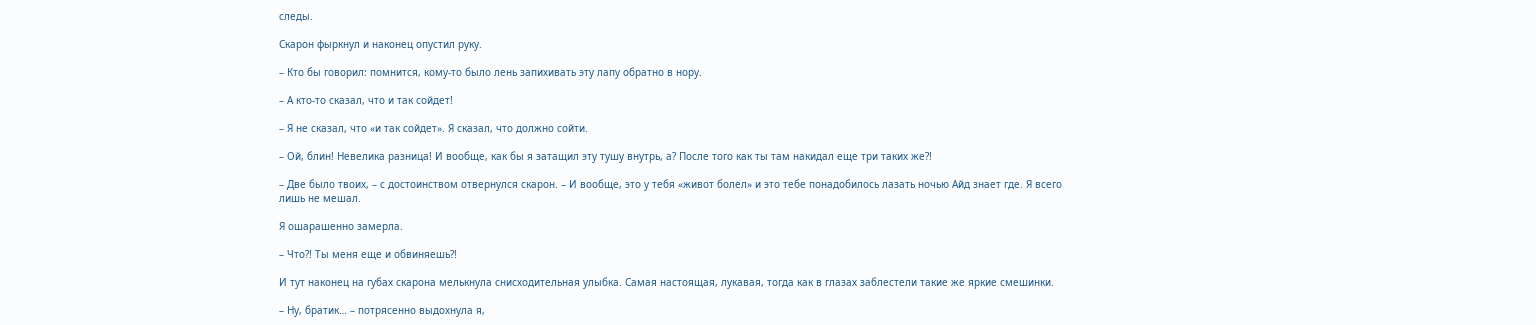следы.

Скарон фыркнул и наконец опустил руку.

– Кто бы говорил: помнится, кому-то было лень запихивать эту лапу обратно в нору.

– А кто-то сказал, что и так сойдет!

– Я не сказал, что «и так сойдет». Я сказал, что должно сойти.

– Ой, блин! Невелика разница! И вообще, как бы я затащил эту тушу внутрь, а? После того как ты там накидал еще три таких же?!

– Две было твоих, – с достоинством отвернулся скарон. – И вообще, это у тебя «живот болел» и это тебе понадобилось лазать ночью Айд знает где. Я всего лишь не мешал.

Я ошарашенно замерла.

– Что?! Ты меня еще и обвиняешь?!

И тут наконец на губах скарона мелькнула снисходительная улыбка. Самая настоящая, лукавая, тогда как в глазах заблестели такие же яркие смешинки.

– Ну, братик… – потрясенно выдохнула я,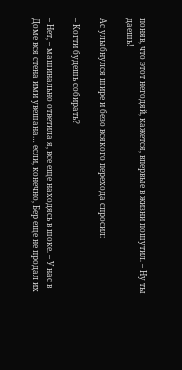поняв, что этот негодяй, кажется, впервые в жизни пошутил. – Ну ты даешь!

Ас улыбнулся шире и безо всякого перехода спросил:

– Когти будешь собирать?

– Нет, – машинально ответила я, все еще находясь в шоке. – У нас в Доме вся стена ими увешана… если, конечно, Бер еще не продал их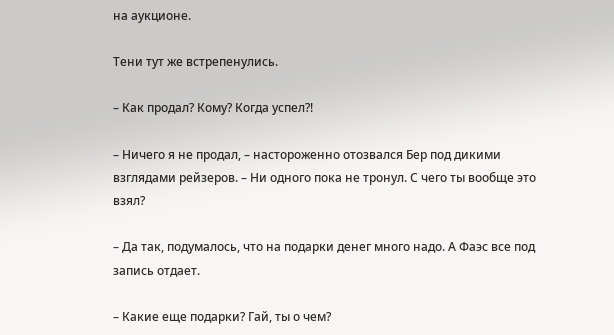на аукционе.

Тени тут же встрепенулись.

– Как продал? Кому? Когда успел?!

– Ничего я не продал, – настороженно отозвался Бер под дикими взглядами рейзеров. – Ни одного пока не тронул. С чего ты вообще это взял?

– Да так, подумалось, что на подарки денег много надо. А Фаэс все под запись отдает.

– Какие еще подарки? Гай, ты о чем?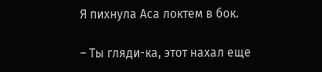Я пихнула Аса локтем в бок.

– Ты гляди-ка, этот нахал еще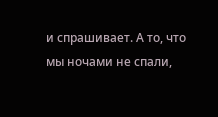и спрашивает. А то, что мы ночами не спали,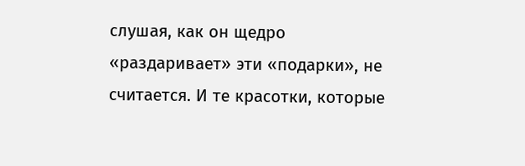слушая, как он щедро «раздаривает» эти «подарки», не считается. И те красотки, которые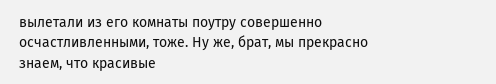вылетали из его комнаты поутру совершенно осчастливленными, тоже. Ну же, брат, мы прекрасно знаем, что красивые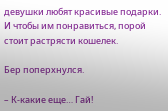девушки любят красивые подарки. И чтобы им понравиться, порой стоит растрясти кошелек.

Бер поперхнулся.

– К-какие еще… Гай!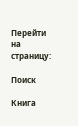Перейти на страницу:

Поиск

Книга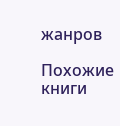жанров

Похожие книги